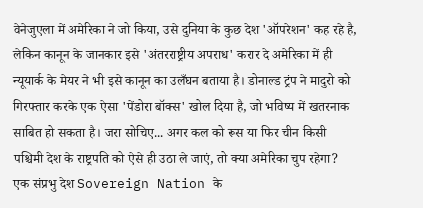वेनेजुएला में अमेरिका ने जो किया, उसे दुनिया के कुछ देश 'ऑपरेशन' कह रहे है, लेकिन कानून के जानकार इसे 'अंतरराष्ट्रीय अपराध' करार दे अमेरिका में ही न्यूयार्क के मेयर ने भी इसे कानून का उलँघन बताया है। डोनाल्ड ट्रंप ने मादुरो को गिरफ्तार करके एक ऐसा 'पेंडोरा बॉक्स' खोल दिया है, जो भविष्य में खतरनाक साबित हो सकता है। जरा सोचिए... अगर कल को रूस या फिर चीन किसी पश्चिमी देश के राष्ट्रपति को ऐसे ही उठा ले जाएं, तो क्या अमेरिका चुप रहेगा? एक संप्रभु देश Sovereign Nation के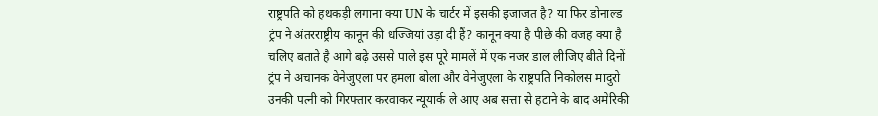राष्ट्रपति को हथकड़ी लगाना क्या UN के चार्टर में इसकी इजाजत है? या फिर डोनाल्ड ट्रंप ने अंतरराष्ट्रीय कानून की धज्जियां उड़ा दी हैं? कानून क्या है पीछे की वजह क्या है चलिए बताते है आगे बढ़े उससे पाले इस पूरे मामलें में एक नजर डाल लीजिए बीते दिनों ट्रंप ने अचानक वेनेजुएला पर हमला बोला और वेनेजुएला के राष्ट्रपति निकोलस मादुरो उनकी पत्नी को गिरफ्तार करवाकर न्यूयार्क ले आए अब सत्ता से हटाने के बाद अमेरिकी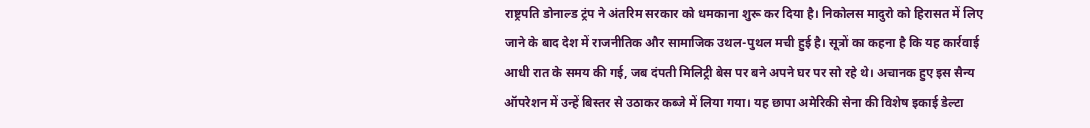राष्ट्रपति डोनाल्ड ट्रंप ने अंतरिम सरकार को धमकाना शुरू कर दिया है। निकोलस मादुरो को हिरासत में लिए जाने के बाद देश में राजनीतिक और सामाजिक उथल-पुथल मची हुई है। सूत्रों का कहना है कि यह कार्रवाई आधी रात के समय की गई, जब दंपती मिलिट्री बेस पर बने अपने घर पर सो रहे थे। अचानक हुए इस सैन्य ऑपरेशन में उन्हें बिस्तर से उठाकर कब्जे में लिया गया। यह छापा अमेरिकी सेना की विशेष इकाई डेल्टा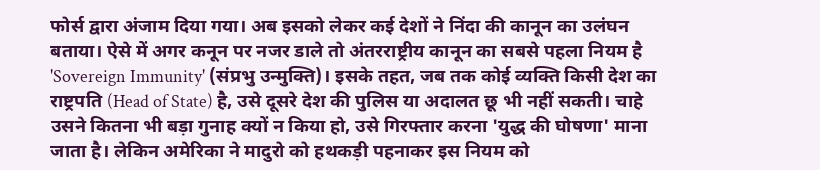फोर्स द्वारा अंजाम दिया गया। अब इसको लेकर कई देशों ने निंदा की कानून का उलंघन बताया। ऐसे में अगर कनून पर नजर डाले तो अंतरराष्ट्रीय कानून का सबसे पहला नियम है 'Sovereign Immunity' (संप्रभु उन्मुक्ति)। इसके तहत, जब तक कोई व्यक्ति किसी देश का राष्ट्रपति (Head of State) है, उसे दूसरे देश की पुलिस या अदालत छू भी नहीं सकती। चाहे उसने कितना भी बड़ा गुनाह क्यों न किया हो, उसे गिरफ्तार करना 'युद्ध की घोषणा' माना जाता है। लेकिन अमेरिका ने मादुरो को हथकड़ी पहनाकर इस नियम को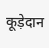कूड़ेदान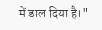में डाल दिया है।"